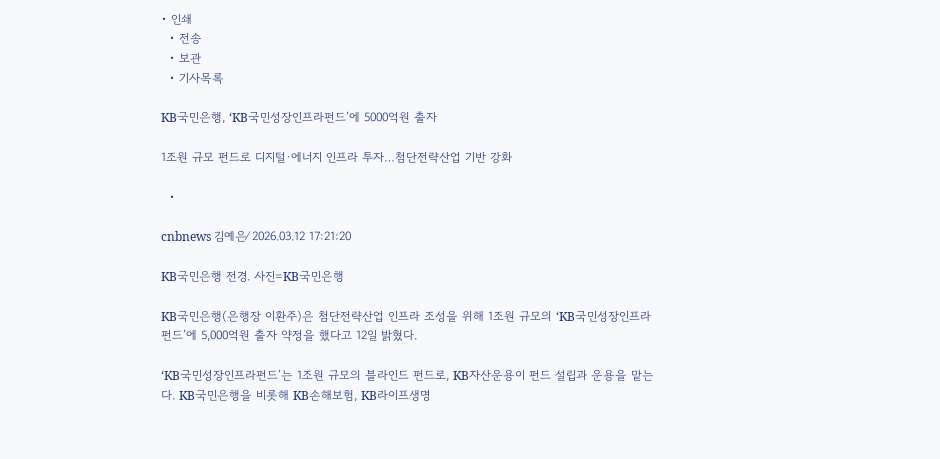• 인쇄
  • 전송
  • 보관
  • 기사목록

KB국민은행, ‘KB국민성장인프라펀드’에 5000억원 출자

1조원 규모 펀드로 디지털·에너지 인프라 투자…첨단전략산업 기반 강화

  •

cnbnews 김예은⁄ 2026.03.12 17:21:20

KB국민은행 전경. 사진=KB국민은행

KB국민은행(은행장 이환주)은 첨단전략산업 인프라 조성을 위해 1조원 규모의 ‘KB국민성장인프라펀드’에 5,000억원 출자 약정을 했다고 12일 밝혔다.

‘KB국민성장인프라펀드’는 1조원 규모의 블라인드 펀드로, KB자산운용이 펀드 설립과 운용을 맡는다. KB국민은행을 비롯해 KB손해보험, KB라이프생명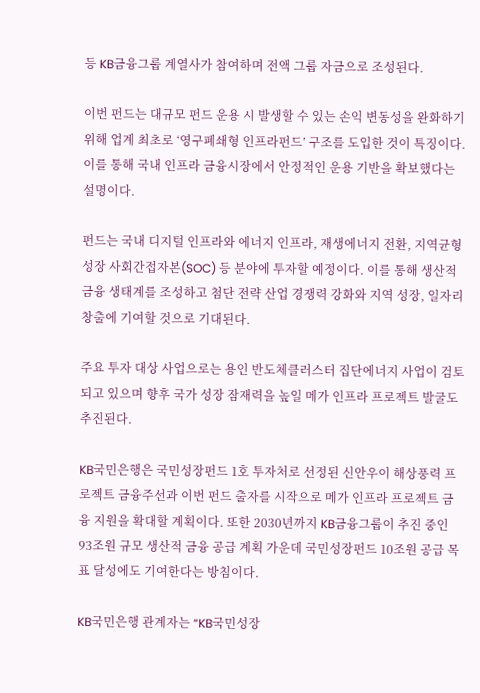등 KB금융그룹 계열사가 참여하며 전액 그룹 자금으로 조성된다.

이번 펀드는 대규모 펀드 운용 시 발생할 수 있는 손익 변동성을 완화하기 위해 업계 최초로 ‘영구폐쇄형 인프라펀드’ 구조를 도입한 것이 특징이다. 이를 통해 국내 인프라 금융시장에서 안정적인 운용 기반을 확보했다는 설명이다.

펀드는 국내 디지털 인프라와 에너지 인프라, 재생에너지 전환, 지역균형성장 사회간접자본(SOC) 등 분야에 투자할 예정이다. 이를 통해 생산적 금융 생태계를 조성하고 첨단 전략 산업 경쟁력 강화와 지역 성장, 일자리 창출에 기여할 것으로 기대된다.

주요 투자 대상 사업으로는 용인 반도체클러스터 집단에너지 사업이 검토되고 있으며 향후 국가 성장 잠재력을 높일 메가 인프라 프로젝트 발굴도 추진된다.

KB국민은행은 국민성장펀드 1호 투자처로 선정된 신안우이 해상풍력 프로젝트 금융주선과 이번 펀드 출자를 시작으로 메가 인프라 프로젝트 금융 지원을 확대할 계획이다. 또한 2030년까지 KB금융그룹이 추진 중인 93조원 규모 생산적 금융 공급 계획 가운데 국민성장펀드 10조원 공급 목표 달성에도 기여한다는 방침이다.

KB국민은행 관계자는 “KB국민성장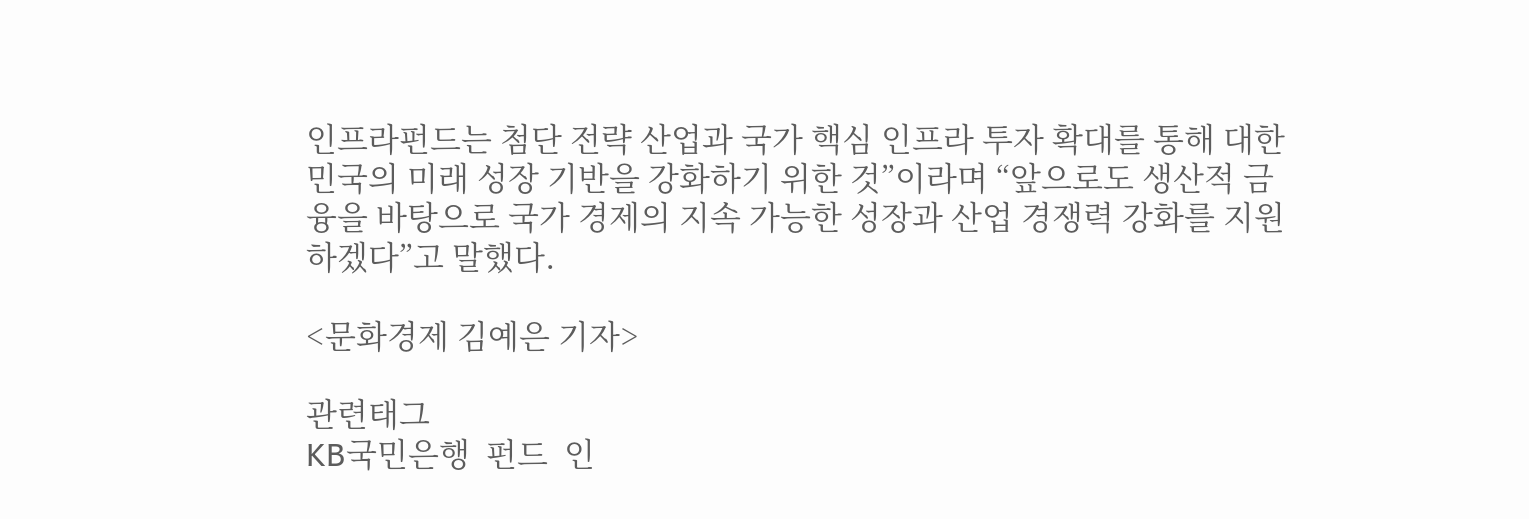인프라펀드는 첨단 전략 산업과 국가 핵심 인프라 투자 확대를 통해 대한민국의 미래 성장 기반을 강화하기 위한 것”이라며 “앞으로도 생산적 금융을 바탕으로 국가 경제의 지속 가능한 성장과 산업 경쟁력 강화를 지원하겠다”고 말했다.

<문화경제 김예은 기자>

관련태그
KB국민은행  펀드  인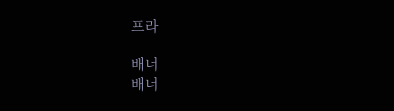프라

배너
배너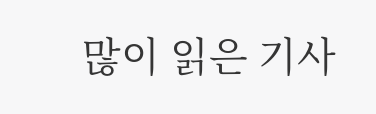많이 읽은 기사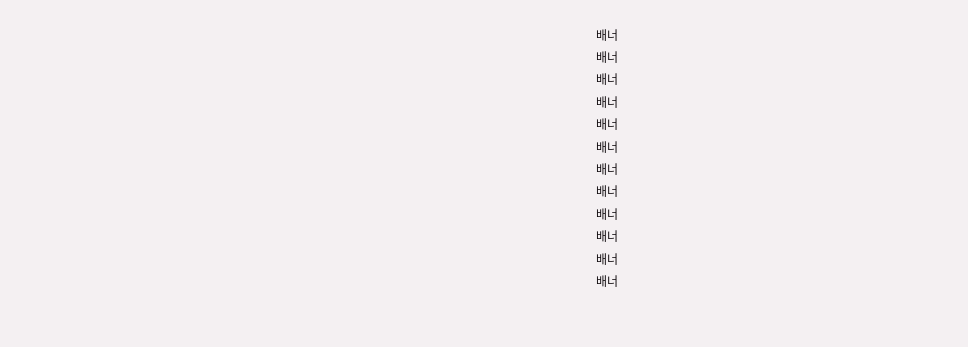배너
배너
배너
배너
배너
배너
배너
배너
배너
배너
배너
배너